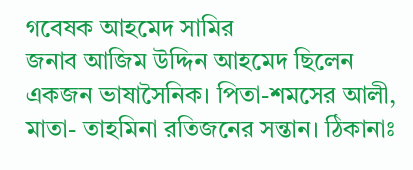গবেষক আহমেদ সামির
জনাব আজিম উদ্দিন আহমেদ ছিলেন একজন ভাষাসৈনিক। পিতা-শমসের আলী, মাতা- তাহমিনা রতিজনের সন্তান। ঠিকানাঃ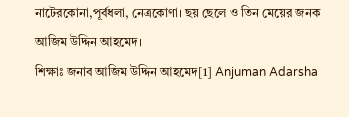নাটেরকোনা,পূর্বধলা, নেত্রকোণা। ছয় ছেলে ও তিন মেয়ের জনক আজিম উদ্দিন আহমেদ।
শিক্ষাঃ জনাব আজিম উদ্দিন আহমেদ[1] Anjuman Adarsha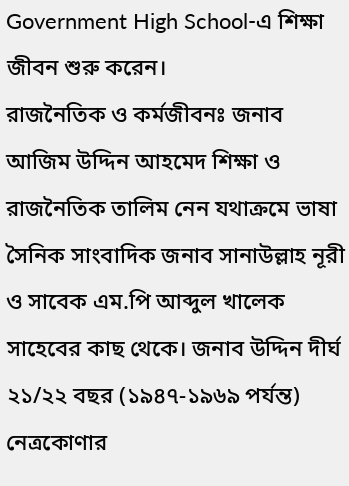Government High School-এ শিক্ষা জীবন শুরু করেন।
রাজনৈতিক ও কর্মজীবনঃ জনাব আজিম উদ্দিন আহমেদ শিক্ষা ও রাজনৈতিক তালিম নেন যথাক্রমে ভাষা সৈনিক সাংবাদিক জনাব সানাউল্লাহ নূরী ও সাবেক এম.পি আব্দুল খালেক সাহেবের কাছ থেকে। জনাব উদ্দিন দীর্ঘ ২১/২২ বছর (১৯৪৭-১৯৬৯ পর্যন্ত) নেত্রকোণার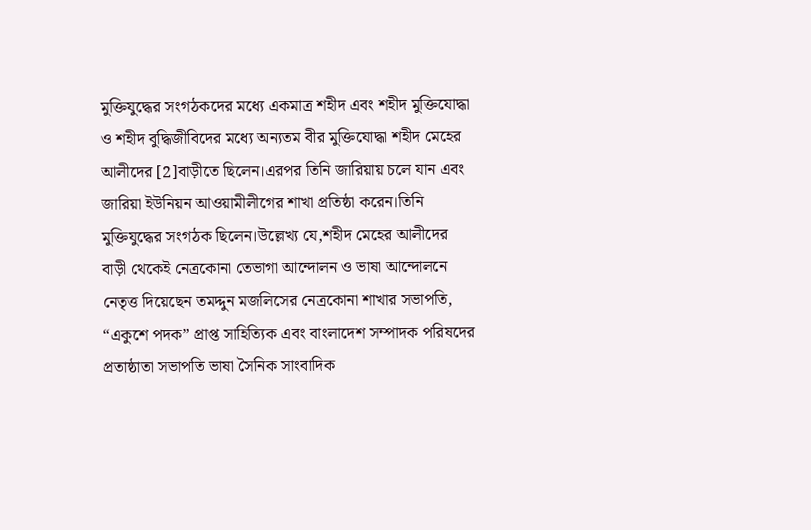মুক্তিযুদ্ধের সংগঠকদের মধ্যে একমাত্র শহীদ এবং শহীদ মুক্তিযোদ্ধা ও শহীদ বুদ্ধিজীবিদের মধ্যে অন্যতম বীর মুক্তিযোদ্ধা শহীদ মেহের আলীদের [2]বাড়ীতে ছিলেন।এরপর তিনি জারিয়ায় চলে যান এবং জারিয়া ইউনিয়ন আওয়ামীলীগের শাখা প্রতিষ্ঠা করেন।তিনি মুক্তিযুদ্ধের সংগঠক ছিলেন।উল্লেখ্য যে,শহীদ মেহের আলীদের বাড়ী থেকেই নেত্রকোনা তেভাগা আন্দোলন ও ভাষা আন্দোলনে নেতৃত্ত দিয়েছেন তমদ্দুন মজলিসের নেত্রকোনা শাখার সভাপতি, “একুশে পদক” প্রাপ্ত সাহিত্যিক এবং বাংলাদেশ সম্পাদক পরিষদের প্রতাষ্ঠাতা সভাপতি ভাষা সৈনিক সাংবাদিক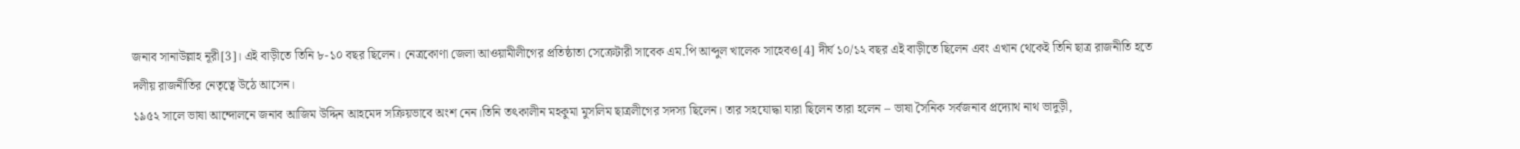জনাব সানাউল্লাহ নূরী[3]। এই বাড়ীতে তিনি ৮-১০ বছর ছিলেন। নেত্রকোণা জেলা আওয়ামীলীগের প্রতিষ্ঠাতা সেক্রেটারী সাবেক এম.পি আব্দুল খালেক সাহেবও[4] দীর্ঘ ১০/১২ বছর এই বাড়ীতে ছিলেন এবং এখান থেকেই তিনি ছাত্র রাজনীতি হতে দলীয় রাজনীতির নেতৃত্বে উঠে আসেন।
১৯৫২ সালে ভাষা আন্দোলনে জনাব আজিম উদ্দিন আহমেদ সক্রিয়ভাবে অংশ নেন।তিনি তৎকালীন মহকুমা মুসলিম ছাত্রলীগের সদস্য ছিলেন। তার সহযোদ্ধা যারা ছিলেন তারা হলেন – ভাষা সৈনিক সর্বজনাব প্রদ্যোথ নাথ ভাদুড়ী,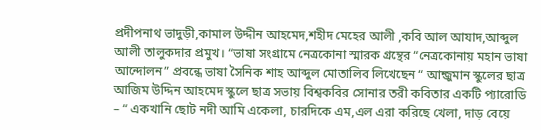প্রদীপনাথ ভাদুড়ী,কামাল উদ্দীন আহমেদ,শহীদ মেহের আলী ,কবি আল আযাদ,আব্দুল আলী তালুকদার প্রমুখ। “ভাষা সংগ্রামে নেত্রকোনা স্মারক গ্রন্থের “নেত্রকোনায় মহান ভাষা আন্দোলন” প্রবন্ধে ভাষা সৈনিক শাহ আব্দুল মোতালিব লিখেছেন “ আন্জুমান স্কুলের ছাত্র আজিম উদ্দিন আহমেদ স্কুলে ছাত্র সভায় বিশ্বকবির সোনার তরী কবিতার একটি প্যারোডি – “ একখানি ছোট নদী আমি একেলা, চারদিকে এম,এল এরা করিছে খেলা, দাড় বেয়ে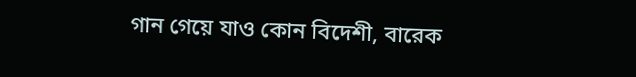গান গেয়ে যাও কোন বিদেশী, বারেক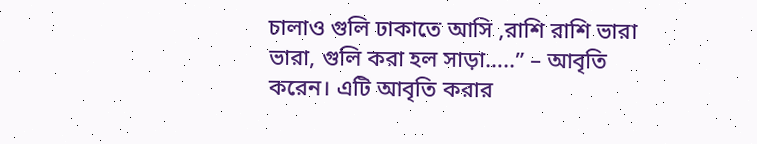চালাও গুলি ঢাকাতে আসি ,রাশি রাশি ভারা ভারা, গুলি করা হল সাড়া…..” – আবৃতি করেন। এটি আবৃতি করার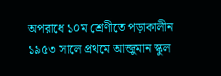অপরাধে ১০ম শ্রেণীতে পড়াকালীন ১৯৫৩ সালে প্রথমে আন্জুমান স্কুল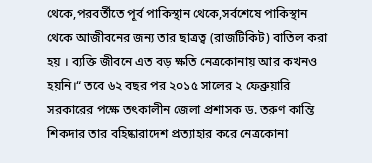থেকে,পরবর্তীতে পূর্ব পাকিস্থান থেকে,সর্বশেষে পাকিস্থান থেকে আজীবনের জন্য তার ছাত্রত্ব (রাজটিকিট) বাতিল করা হয় । ব্যক্তি জীবনে এত বড় ক্ষতি নেত্রকোনায় আর কখনও হয়নি।“ তবে ৬২ বছর পর ২০১৫ সালের ২ ফেব্রুয়ারি সরকারের পক্ষে তৎকালীন জেলা প্রশাসক ড. তরুণ কান্তি শিকদার তার বহিষ্কারাদেশ প্রত্যাহার করে নেত্রকোনা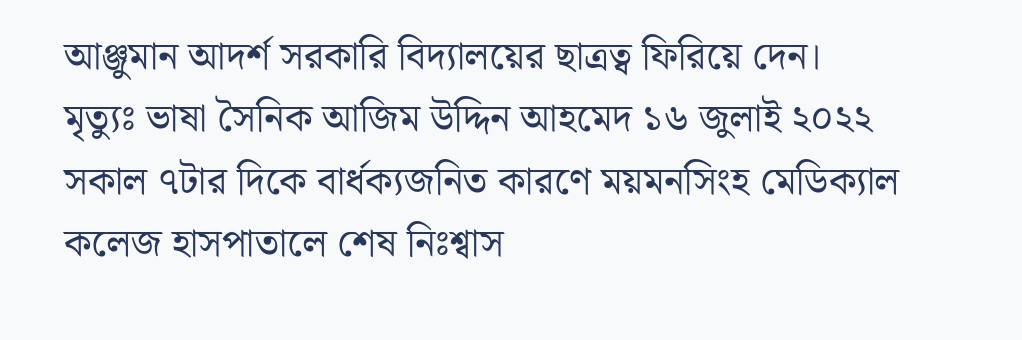আঞ্জুমান আদর্শ সরকারি বিদ্যালয়ের ছাত্রত্ব ফিরিয়ে দেন।
মৃত্যুঃ ভাষা সৈনিক আজিম উদ্দিন আহমেদ ১৬ জুলাই ২০২২ সকাল ৭টার দিকে বার্ধক্যজনিত কারণে ময়মনসিংহ মেডিক্যাল কলেজ হাসপাতালে শেষ নিঃশ্বাস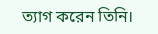ত্যাগ করেন তিনি।